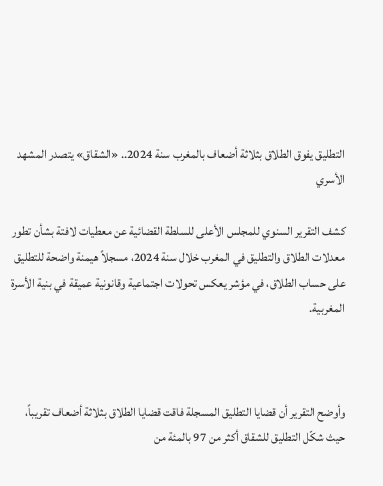التطليق يفوق الطلاق بثلاثة أضعاف بالمغرب سنة 2024.. «الشقاق» يتصدر المشهد الأسري

كشف التقرير السنوي للمجلس الأعلى للسلطة القضائية عن معطيات لافتة بشأن تطور معدلات الطلاق والتطليق في المغرب خلال سنة 2024، مسجلاً هيمنة واضحة للتطليق على حساب الطلاق، في مؤشر يعكس تحولات اجتماعية وقانونية عميقة في بنية الأسرة المغربية.



وأوضح التقرير أن قضايا التطليق المسجلة فاقت قضايا الطلاق بثلاثة أضعاف تقريباً، حيث شكّل التطليق للشقاق أكثر من 97 بالمئة من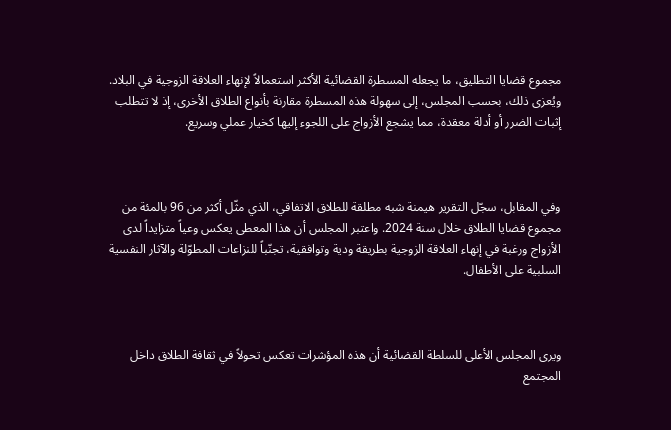مجموع قضايا التطليق، ما يجعله المسطرة القضائية الأكثر استعمالاً لإنهاء العلاقة الزوجية في البلاد. ويُعزى ذلك، بحسب المجلس، إلى سهولة هذه المسطرة مقارنة بأنواع الطلاق الأخرى، إذ لا تتطلب إثبات الضرر أو أدلة معقدة، مما يشجع الأزواج على اللجوء إليها كخيار عملي وسريع.



وفي المقابل، سجّل التقرير هيمنة شبه مطلقة للطلاق الاتفاقي، الذي مثّل أكثر من 96 بالمئة من مجموع قضايا الطلاق خلال سنة 2024. واعتبر المجلس أن هذا المعطى يعكس وعياً متزايداً لدى الأزواج ورغبة في إنهاء العلاقة الزوجية بطريقة ودية وتوافقية، تجنّباً للنزاعات المطوّلة والآثار النفسية السلبية على الأطفال.



ويرى المجلس الأعلى للسلطة القضائية أن هذه المؤشرات تعكس تحولاً في ثقافة الطلاق داخل المجتمع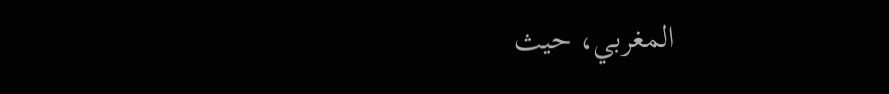المغربي، حيث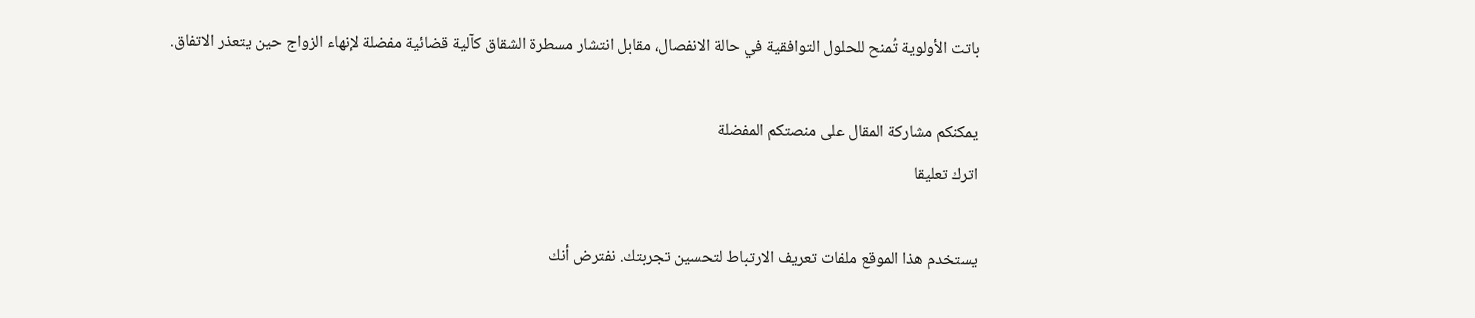باتت الأولوية تُمنح للحلول التوافقية في حالة الانفصال، مقابل انتشار مسطرة الشقاق كآلية قضائية مفضلة لإنهاء الزواج حين يتعذر الاتفاق.

يمكنكم مشاركة المقال على منصتكم المفضلة
اترك تعليقا

يستخدم هذا الموقع ملفات تعريف الارتباط لتحسين تجربتك. نفترض أنك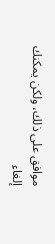موافق على ذلك، ولكن يمكنك إلغاء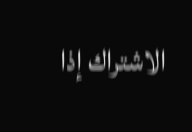الاشتراك إذا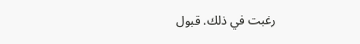رغبت في ذلك. قبول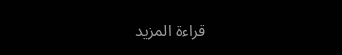قراءة المزيد